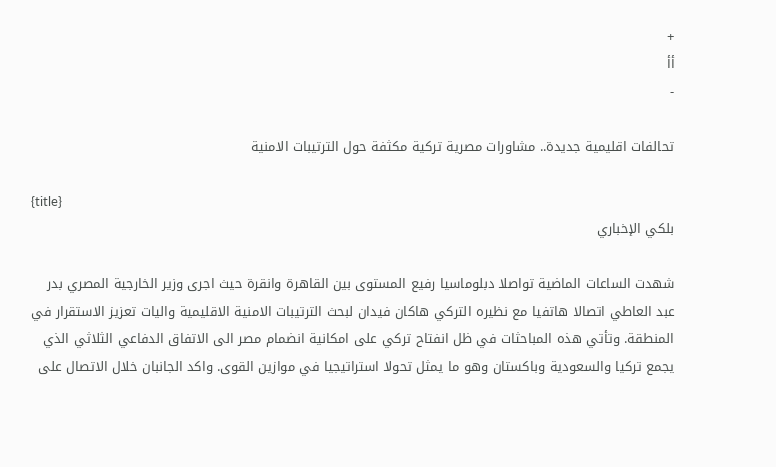+
أأ
-

تحالفات اقليمية جديدة.. مشاورات مصرية تركية مكثفة حول الترتيبات الامنية

{title}
بلكي الإخباري

شهدت الساعات الماضية تواصلا دبلوماسيا رفيع المستوى بين القاهرة وانقرة حيث اجرى وزير الخارجية المصري بدر عبد العاطي اتصالا هاتفيا مع نظيره التركي هاكان فيدان لبحث الترتيبات الامنية الاقليمية واليات تعزيز الاستقرار في المنطقة. وتأتي هذه المباحثات في ظل انفتاح تركي على امكانية انضمام مصر الى الاتفاق الدفاعي الثلاثي الذي يجمع تركيا والسعودية وباكستان وهو ما يمثل تحولا استراتيجيا في موازين القوى. واكد الجانبان خلال الاتصال على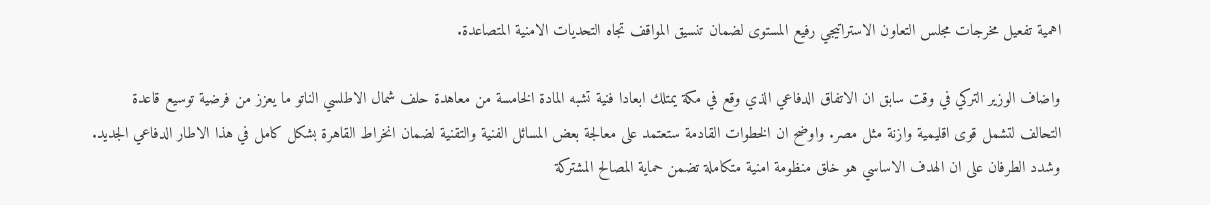اهمية تفعيل مخرجات مجلس التعاون الاستراتيجي رفيع المستوى لضمان تنسيق المواقف تجاه التحديات الامنية المتصاعدة.

واضاف الوزير التركي في وقت سابق ان الاتفاق الدفاعي الذي وقع في مكة يمتلك ابعادا فنية تشبه المادة الخامسة من معاهدة حلف شمال الاطلسي الناتو ما يعزز من فرضية توسيع قاعدة التحالف لتشمل قوى اقليمية وازنة مثل مصر. واوضح ان الخطوات القادمة ستعتمد على معالجة بعض المسائل الفنية والتقنية لضمان انخراط القاهرة بشكل كامل في هذا الاطار الدفاعي الجديد. وشدد الطرفان على ان الهدف الاساسي هو خلق منظومة امنية متكاملة تضمن حماية المصالح المشتركة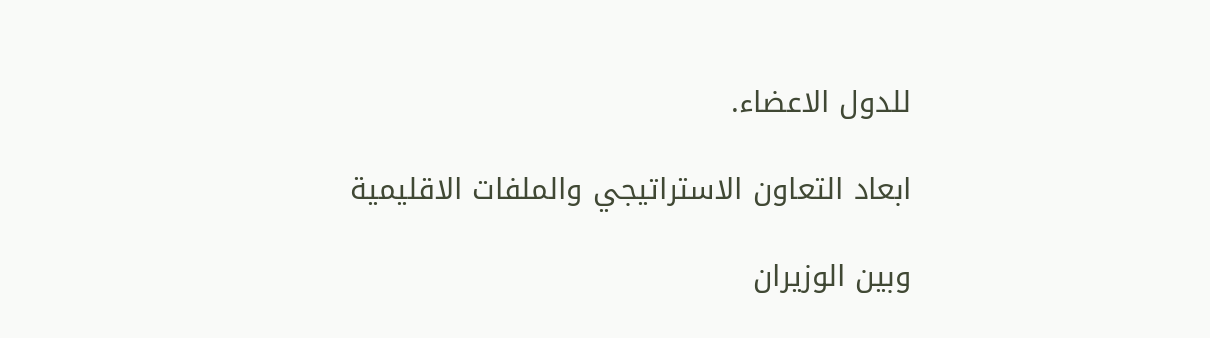للدول الاعضاء.

ابعاد التعاون الاستراتيجي والملفات الاقليمية

وبين الوزيران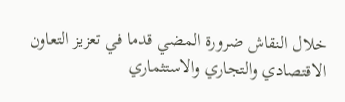خلال النقاش ضرورة المضي قدما في تعزيز التعاون الاقتصادي والتجاري والاستثماري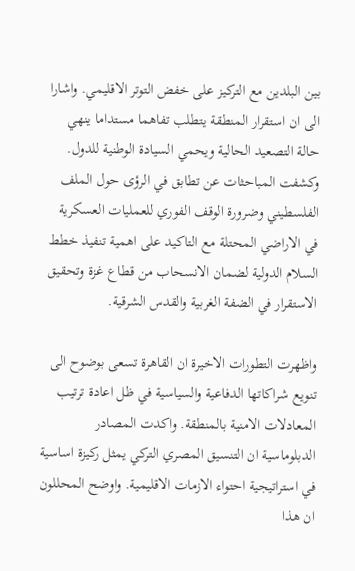بين البلدين مع التركيز على خفض التوتر الاقليمي. واشارا الى ان استقرار المنطقة يتطلب تفاهما مستداما ينهي حالة التصعيد الحالية ويحمي السيادة الوطنية للدول. وكشفت المباحثات عن تطابق في الرؤى حول الملف الفلسطيني وضرورة الوقف الفوري للعمليات العسكرية في الاراضي المحتلة مع التاكيد على اهمية تنفيذ خطط السلام الدولية لضمان الانسحاب من قطاع غزة وتحقيق الاستقرار في الضفة الغربية والقدس الشرقية.

واظهرت التطورات الاخيرة ان القاهرة تسعى بوضوح الى تنويع شراكاتها الدفاعية والسياسية في ظل اعادة ترتيب المعادلات الامنية بالمنطقة. واكدت المصادر الدبلوماسية ان التنسيق المصري التركي يمثل ركيزة اساسية في استراتيجية احتواء الازمات الاقليمية. واوضح المحللون ان هذا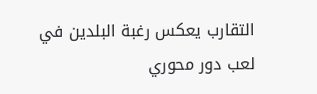التقارب يعكس رغبة البلدين في لعب دور محوري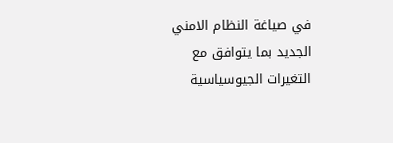في صياغة النظام الامني الجديد بما يتوافق مع التغيرات الجيوسياسية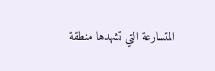المتسارعة التي تشهدها منطقة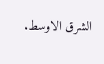الشرق الاوسط.